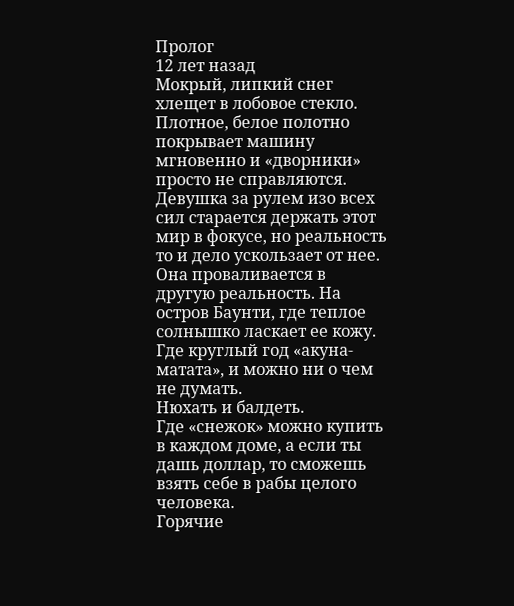Пролог
12 лет назад
Мокрый, липкий снег хлещет в лобовое стекло. Плотное, белое полотно покрывает машину мгновенно и «дворники» просто не справляются.
Девушка за рулем изо всех сил старается держать этот мир в фокусе, но реальность то и дело ускользает от нее. Она проваливается в другую реальность. На остров Баунти, где теплое солнышко ласкает ее кожу. Где круглый год «акуна-матата», и можно ни о чем не думать.
Нюхать и балдеть.
Где «снежок» можно купить в каждом доме, а если ты дашь доллар, то сможешь взять себе в рабы целого человека.
Горячие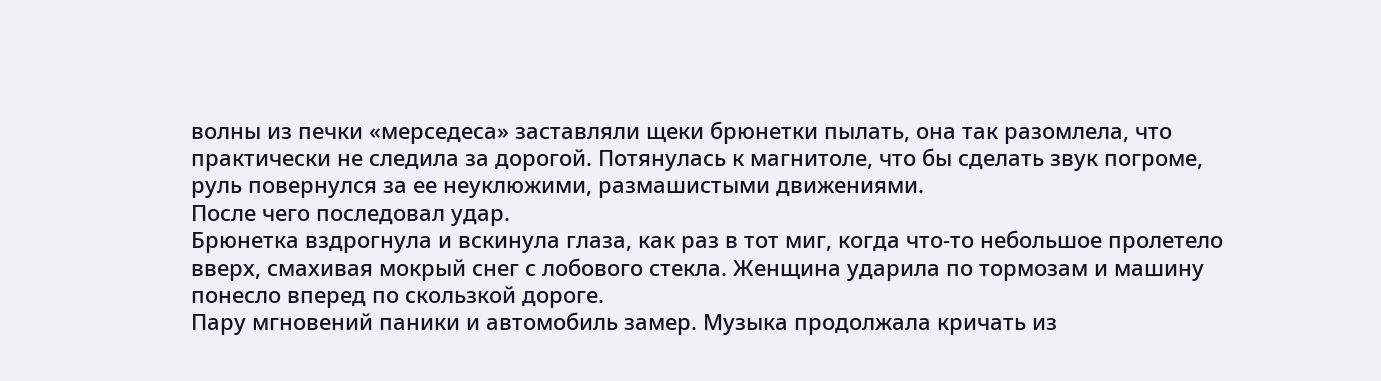волны из печки «мерседеса» заставляли щеки брюнетки пылать, она так разомлела, что практически не следила за дорогой. Потянулась к магнитоле, что бы сделать звук погроме, руль повернулся за ее неуклюжими, размашистыми движениями.
После чего последовал удар.
Брюнетка вздрогнула и вскинула глаза, как раз в тот миг, когда что-то небольшое пролетело вверх, смахивая мокрый снег с лобового стекла. Женщина ударила по тормозам и машину понесло вперед по скользкой дороге.
Пару мгновений паники и автомобиль замер. Музыка продолжала кричать из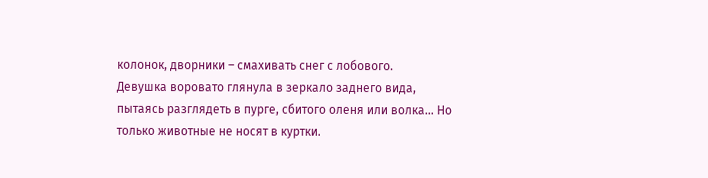колонок, дворники – смахивать снег с лобового.
Девушка воровато глянула в зеркало заднего вида, пытаясь разглядеть в пурге, сбитого оленя или волка… Но только животные не носят в куртки.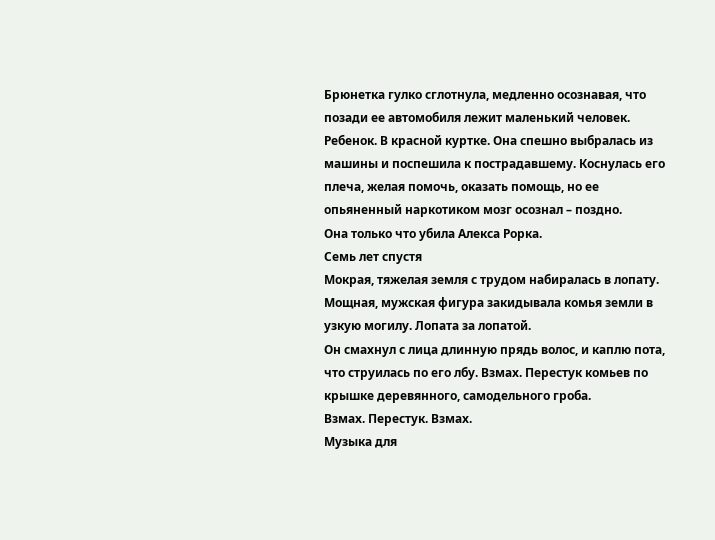Брюнетка гулко сглотнула, медленно осознавая, что позади ее автомобиля лежит маленький человек. Ребенок. В красной куртке. Она спешно выбралась из машины и поспешила к пострадавшему. Коснулась его плеча, желая помочь, оказать помощь, но ее опьяненный наркотиком мозг осознал – поздно.
Она только что убила Алекса Рорка.
Семь лет спустя
Мокрая, тяжелая земля с трудом набиралась в лопату. Мощная, мужская фигура закидывала комья земли в узкую могилу. Лопата за лопатой.
Он смахнул с лица длинную прядь волос, и каплю пота, что струилась по его лбу. Взмах. Перестук комьев по крышке деревянного, самодельного гроба.
Взмах. Перестук. Взмах.
Музыка для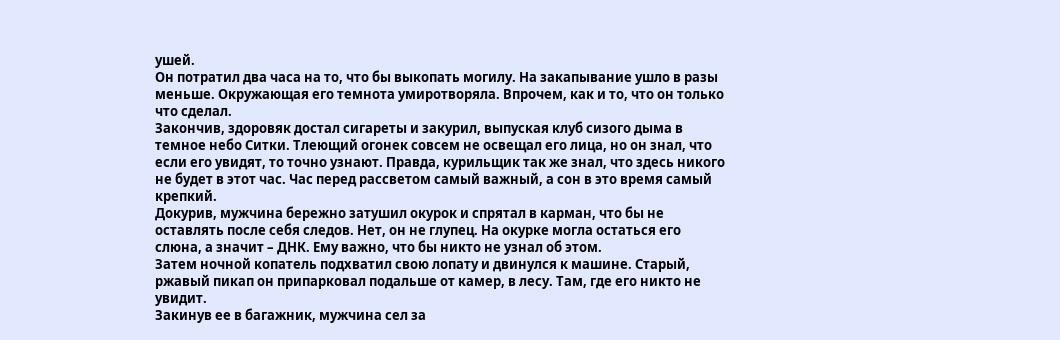ушей.
Он потратил два часа на то, что бы выкопать могилу. На закапывание ушло в разы меньше. Окружающая его темнота умиротворяла. Впрочем, как и то, что он только что сделал.
Закончив, здоровяк достал сигареты и закурил, выпуская клуб сизого дыма в темное небо Ситки. Тлеющий огонек совсем не освещал его лица, но он знал, что если его увидят, то точно узнают. Правда, курильщик так же знал, что здесь никого не будет в этот час. Час перед рассветом самый важный, а сон в это время самый крепкий.
Докурив, мужчина бережно затушил окурок и спрятал в карман, что бы не оставлять после себя следов. Нет, он не глупец. На окурке могла остаться его слюна, а значит – ДНК. Ему важно, что бы никто не узнал об этом.
Затем ночной копатель подхватил свою лопату и двинулся к машине. Старый, ржавый пикап он припарковал подальше от камер, в лесу. Там, где его никто не увидит.
Закинув ее в багажник, мужчина сел за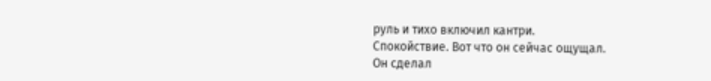руль и тихо включил кантри.
Спокойствие. Вот что он сейчас ощущал.
Он сделал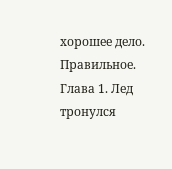хорошее дело. Правильное.
Глава 1. Лед тронулся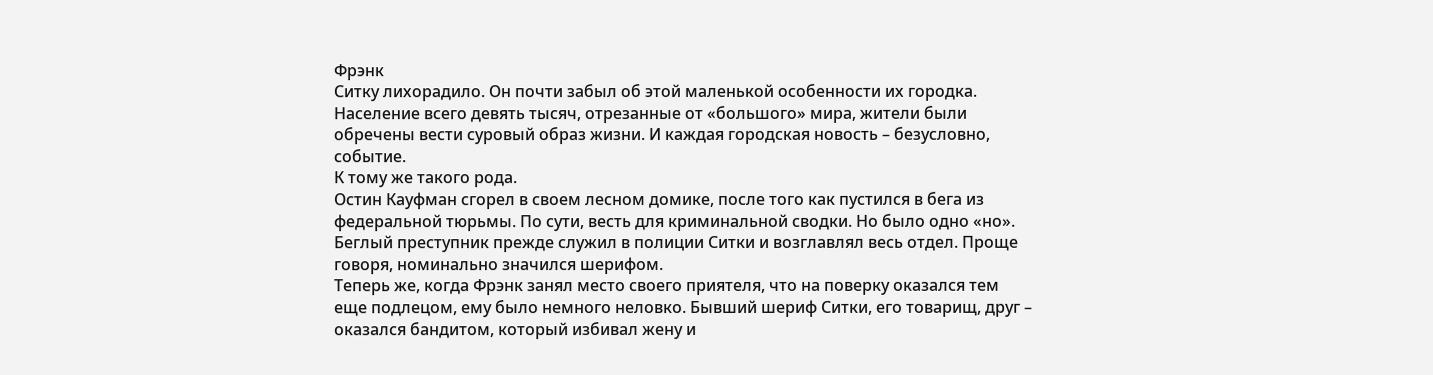Фрэнк
Ситку лихорадило. Он почти забыл об этой маленькой особенности их городка. Население всего девять тысяч, отрезанные от «большого» мира, жители были обречены вести суровый образ жизни. И каждая городская новость – безусловно, событие.
К тому же такого рода.
Остин Кауфман сгорел в своем лесном домике, после того как пустился в бега из федеральной тюрьмы. По сути, весть для криминальной сводки. Но было одно «но». Беглый преступник прежде служил в полиции Ситки и возглавлял весь отдел. Проще говоря, номинально значился шерифом.
Теперь же, когда Фрэнк занял место своего приятеля, что на поверку оказался тем еще подлецом, ему было немного неловко. Бывший шериф Ситки, его товарищ, друг – оказался бандитом, который избивал жену и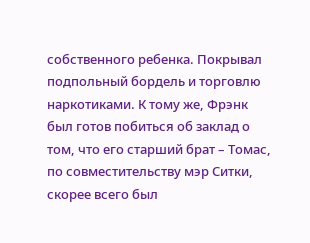собственного ребенка. Покрывал подпольный бордель и торговлю наркотиками. К тому же, Фрэнк был готов побиться об заклад о том, что его старший брат – Томас, по совместительству мэр Ситки, скорее всего был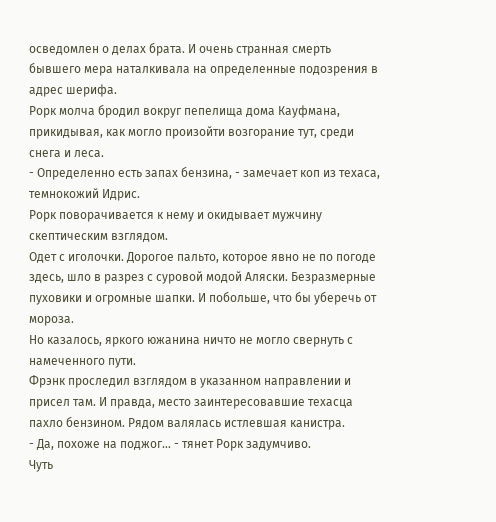осведомлен о делах брата. И очень странная смерть бывшего мера наталкивала на определенные подозрения в адрес шерифа.
Рорк молча бродил вокруг пепелища дома Кауфмана, прикидывая, как могло произойти возгорание тут, среди снега и леса.
- Определенно есть запах бензина, - замечает коп из техаса, темнокожий Идрис.
Рорк поворачивается к нему и окидывает мужчину скептическим взглядом.
Одет с иголочки. Дорогое пальто, которое явно не по погоде здесь, шло в разрез с суровой модой Аляски. Безразмерные пуховики и огромные шапки. И побольше, что бы уберечь от мороза.
Но казалось, яркого южанина ничто не могло свернуть с намеченного пути.
Фрэнк проследил взглядом в указанном направлении и присел там. И правда, место заинтересовавшие техасца пахло бензином. Рядом валялась истлевшая канистра.
- Да, похоже на поджог… - тянет Рорк задумчиво.
Чуть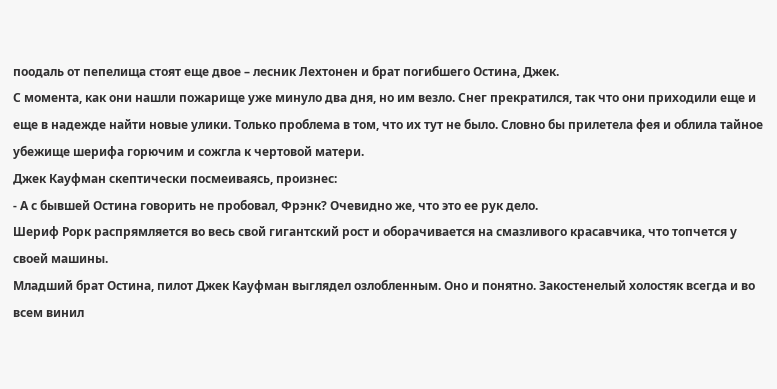поодаль от пепелища стоят еще двое – лесник Лехтонен и брат погибшего Остина, Джек.
С момента, как они нашли пожарище уже минуло два дня, но им везло. Снег прекратился, так что они приходили еще и еще в надежде найти новые улики. Только проблема в том, что их тут не было. Словно бы прилетела фея и облила тайное убежище шерифа горючим и сожгла к чертовой матери.
Джек Кауфман скептически посмеиваясь, произнес:
- А с бывшей Остина говорить не пробовал, Фрэнк? Очевидно же, что это ее рук дело.
Шериф Рорк распрямляется во весь свой гигантский рост и оборачивается на смазливого красавчика, что топчется у своей машины.
Младший брат Остина, пилот Джек Кауфман выглядел озлобленным. Оно и понятно. Закостенелый холостяк всегда и во всем винил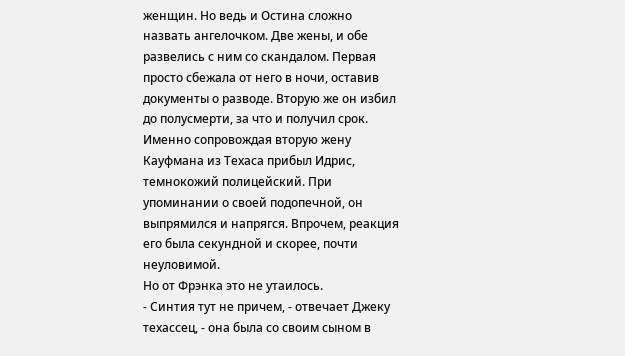женщин. Но ведь и Остина сложно назвать ангелочком. Две жены, и обе развелись с ним со скандалом. Первая просто сбежала от него в ночи, оставив документы о разводе. Вторую же он избил до полусмерти, за что и получил срок.
Именно сопровождая вторую жену Кауфмана из Техаса прибыл Идрис, темнокожий полицейский. При упоминании о своей подопечной, он выпрямился и напрягся. Впрочем, реакция его была секундной и скорее, почти неуловимой.
Но от Фрэнка это не утаилось.
- Синтия тут не причем, - отвечает Джеку техассец, - она была со своим сыном в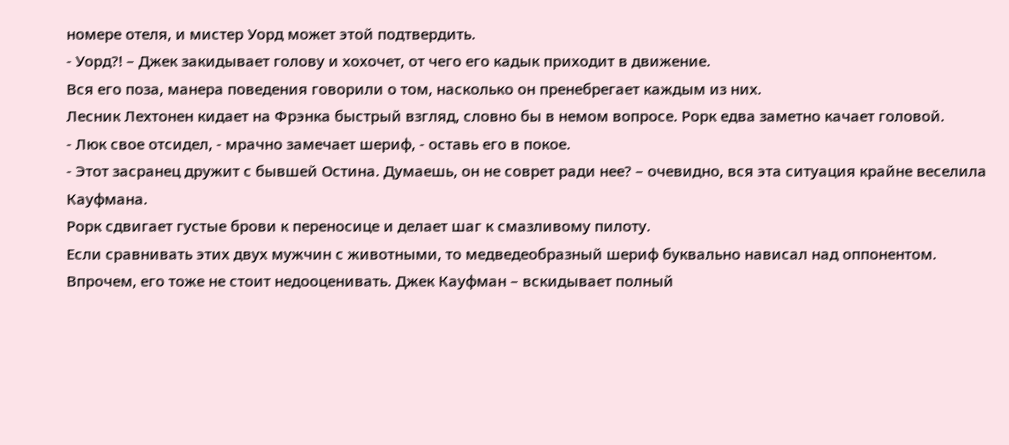номере отеля, и мистер Уорд может этой подтвердить.
- Уорд?! – Джек закидывает голову и хохочет, от чего его кадык приходит в движение.
Вся его поза, манера поведения говорили о том, насколько он пренебрегает каждым из них.
Лесник Лехтонен кидает на Фрэнка быстрый взгляд, словно бы в немом вопросе. Рорк едва заметно качает головой.
- Люк свое отсидел, - мрачно замечает шериф, - оставь его в покое.
- Этот засранец дружит с бывшей Остина. Думаешь, он не соврет ради нее? – очевидно, вся эта ситуация крайне веселила Кауфмана.
Рорк сдвигает густые брови к переносице и делает шаг к смазливому пилоту.
Если сравнивать этих двух мужчин с животными, то медведеобразный шериф буквально нависал над оппонентом. Впрочем, его тоже не стоит недооценивать. Джек Кауфман – вскидывает полный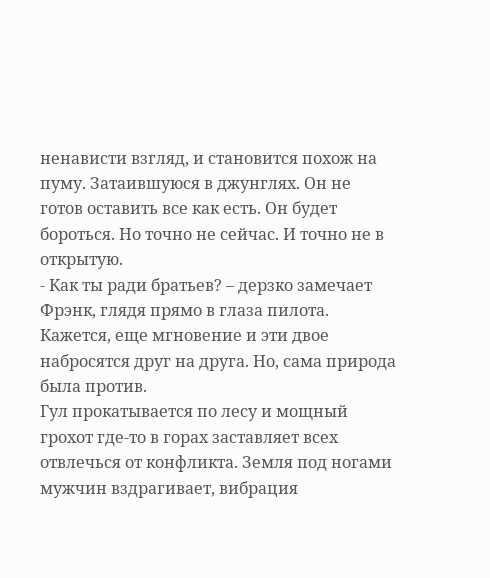ненависти взгляд, и становится похож на пуму. Затаившуюся в джунглях. Он не готов оставить все как есть. Он будет бороться. Но точно не сейчас. И точно не в открытую.
- Как ты ради братьев? – дерзко замечает Фрэнк, глядя прямо в глаза пилота.
Кажется, еще мгновение и эти двое набросятся друг на друга. Но, сама природа была против.
Гул прокатывается по лесу и мощный грохот где-то в горах заставляет всех отвлечься от конфликта. Земля под ногами мужчин вздрагивает, вибрация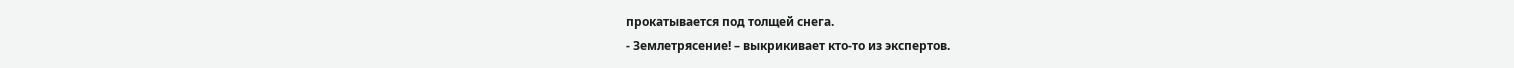прокатывается под толщей снега.
- Землетрясение! – выкрикивает кто-то из экспертов.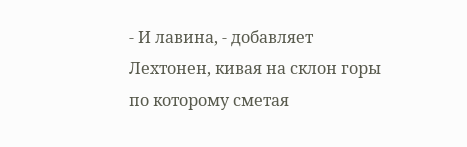- И лавина, - добавляет Лехтонен, кивая на склон горы по которому сметая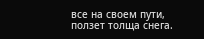все на своем пути, ползет толща снега.